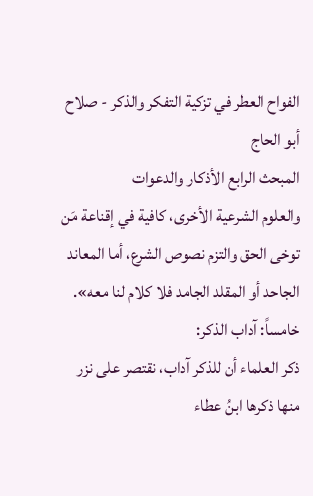الفواح العطر في تزكية التفكر والذكر - صلاح أبو الحاج
المبحث الرابع الأذكار والدعوات
والعلوم الشرعية الأخرى، كافية في إقناعة مَن توخى الحق والتزم نصوص الشرع، أما المعاند الجاحد أو المقلد الجامد فلا كلام لنا معه».
خامساً: آداب الذكر:
ذكر العلماء أن للذكر آداب، نقتصر على نزر منها ذكرها ابنُ عطاء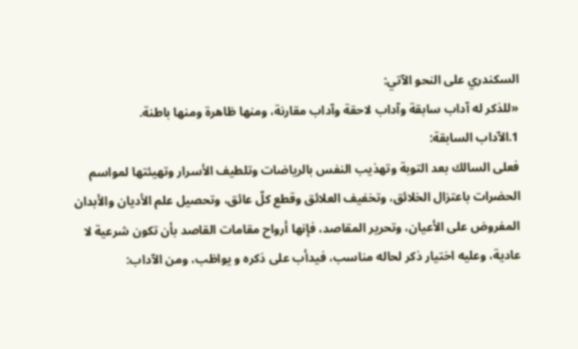السكندري على النحو الآتي:
«للذكر له آداب سابقة وآداب لاحقة وآداب مقارنة، ومنها ظاهرة ومنها باطنة.
1.الآداب السابقة:
فعلى السالك بعد التوبة وتهذيب النفس بالرياضات وتلطيف الأسرار وتهيئتها لمواسم الحضرات باعتزال الخلائق، وتخفيف العلائق وقطع كلّ عائق، وتحصيل علم الأديان والأبدان المفروض على الأعيان، وتحرير المقاصد، فإنها أرواح مقامات القاصد بأن تكون شرعية لا عادية، وعليه اختيار ذكر لحاله مناسب، فيدأب على ذكره و يواظب، ومن الآداب: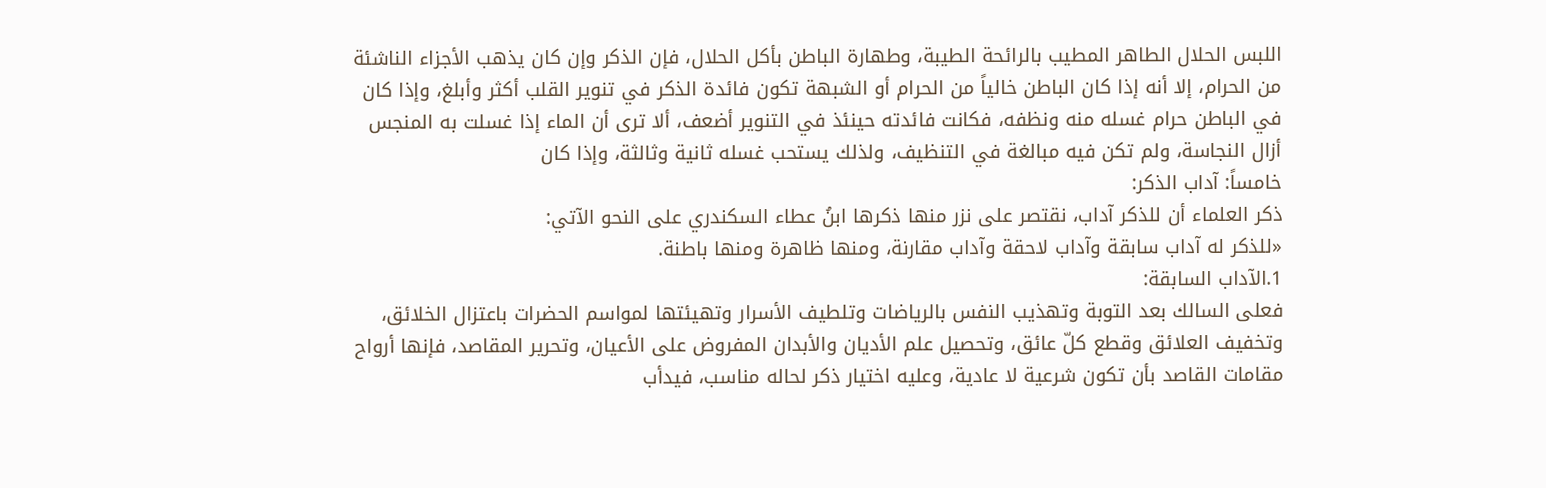اللبس الحلال الطاهر المطيب بالرائحة الطيبة، وطهارة الباطن بأكل الحلال، فإن الذكر وإن كان يذهب الأجزاء الناشئة من الحرام، إلا أنه إذا كان الباطن خالياً من الحرام أو الشبهة تكون فائدة الذكر في تنوير القلب أكثر وأبلغ، وإذا كان في الباطن حرام غسله منه ونظفه، فكانت فائدته حينئذ في التنوير أضعف، ألا ترى أن الماء إذا غسلت به المنجس أزال النجاسة، ولم تكن فيه مبالغة في التنظيف، ولذلك يستحب غسله ثانية وثالثة، وإذا كان
خامساً: آداب الذكر:
ذكر العلماء أن للذكر آداب، نقتصر على نزر منها ذكرها ابنُ عطاء السكندري على النحو الآتي:
«للذكر له آداب سابقة وآداب لاحقة وآداب مقارنة، ومنها ظاهرة ومنها باطنة.
1.الآداب السابقة:
فعلى السالك بعد التوبة وتهذيب النفس بالرياضات وتلطيف الأسرار وتهيئتها لمواسم الحضرات باعتزال الخلائق، وتخفيف العلائق وقطع كلّ عائق، وتحصيل علم الأديان والأبدان المفروض على الأعيان، وتحرير المقاصد، فإنها أرواح مقامات القاصد بأن تكون شرعية لا عادية، وعليه اختيار ذكر لحاله مناسب، فيدأب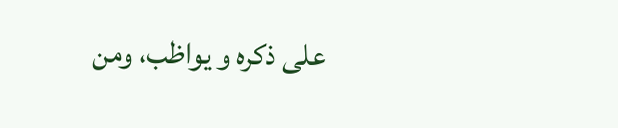على ذكره و يواظب، ومن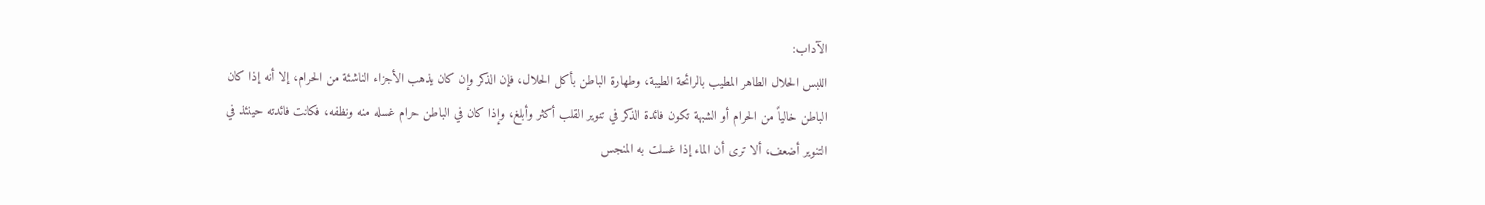الآداب:
اللبس الحلال الطاهر المطيب بالرائحة الطيبة، وطهارة الباطن بأكل الحلال، فإن الذكر وإن كان يذهب الأجزاء الناشئة من الحرام، إلا أنه إذا كان الباطن خالياً من الحرام أو الشبهة تكون فائدة الذكر في تنوير القلب أكثر وأبلغ، وإذا كان في الباطن حرام غسله منه ونظفه، فكانت فائدته حينئذ في التنوير أضعف، ألا ترى أن الماء إذا غسلت به المنجس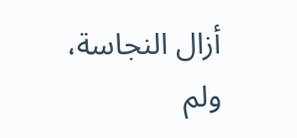أزال النجاسة، ولم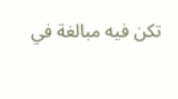تكن فيه مبالغة في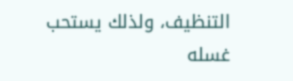التنظيف، ولذلك يستحب غسله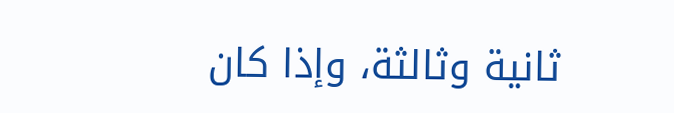ثانية وثالثة، وإذا كان